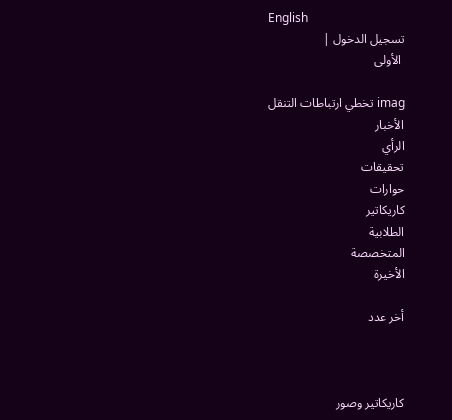English
تسجيل الدخول |
 الأولى

imag تخطي ارتباطات التنقل
الأخبار
الرأي
تحقيقات
حوارات
كاريكاتير
الطلابية
المتخصصة
الأخيرة

أخر عدد



كاريكاتير وصور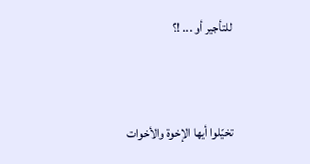للتأجير أو ... !؟



تخيّلوا أيها الإخوة والأخوات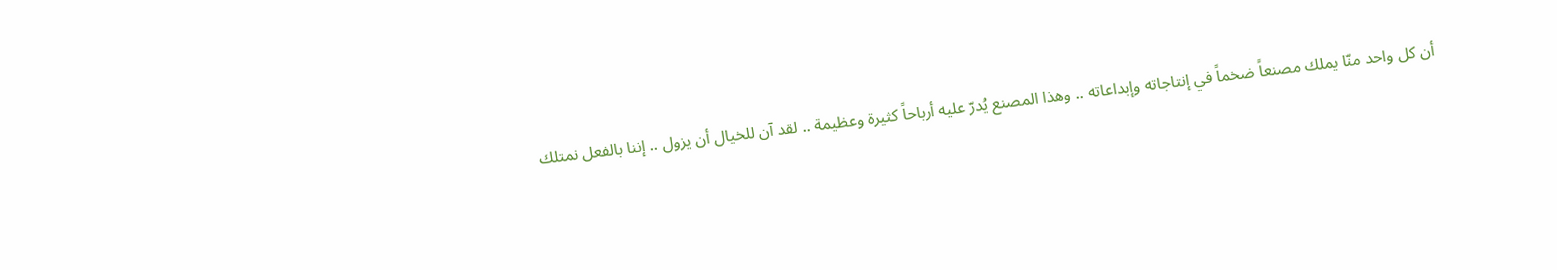أن كل واحد منّا يملك مصنعاً ضخماً في إنتاجاته وإبداعاته .. وهذا المصنع يُدرّ عليه أرباحاً كثيرة وعظيمة .. لقد آن للخيال أن يزول .. إننا بالفعل نمتلك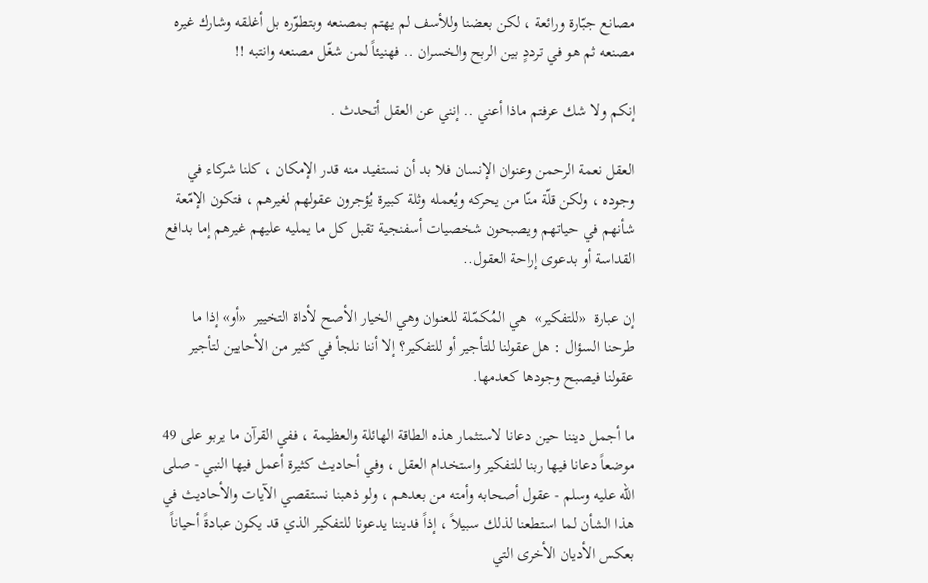مصانع جبّارة ورائعة ، لكن بعضنا وللأسف لم يهتم بمصنعه وبتطوّره بل أغلقه وشارك غيره مصنعه ثم هو في ترددٍ بين الربح والخسران .. فهنيئاً لمن شغّل مصنعه وانتبه !!

إنكم ولا شك عرفتم ماذا أعني .. إنني عن العقل أتحدث .

العقل نعمة الرحمن وعنوان الإنسان فلا بد أن نستفيد منه قدر الإمكان ، كلنا شركاء في وجوده ، ولكن قلّة منّا من يحركه ويُعمله وثلة كبيرة يُؤجرون عقولهم لغيرهم ، فتكون الإمّعة شأنهم في حياتهم ويصبحون شخصيات أسفنجية تقبل كل ما يمليه عليهم غيرهم إما بدافع القداسة أو بدعوى إراحة العقول..

إن عبارة  «للتفكير»  هي المُكمّلة للعنوان وهي الخيار الأصح لأداة التخيير  «أو» إذا ما طرحنا السؤال : هل عقولنا للتأجير أو للتفكير؟ إلا أننا نلجأ في كثير من الأحايين لتأجير عقولنا فيصبح وجودها كعدمها.

ما أجمل ديننا حين دعانا لاستثمار هذه الطاقة الهائلة والعظيمة ، ففي القرآن ما يربو على 49 موضعاً دعانا فيها ربنا للتفكير واستخدام العقل ، وفي أحاديث كثيرة أعمل فيها النبي - صلى الله عليه وسلم - عقول أصحابه وأمته من بعدهم ، ولو ذهبنا نستقصي الآيات والأحاديث في هذا الشأن لما استطعنا لذلك سبيلاً ، إذاً فديننا يدعونا للتفكير الذي قد يكون عبادةً أحياناً بعكس الأديان الأخرى التي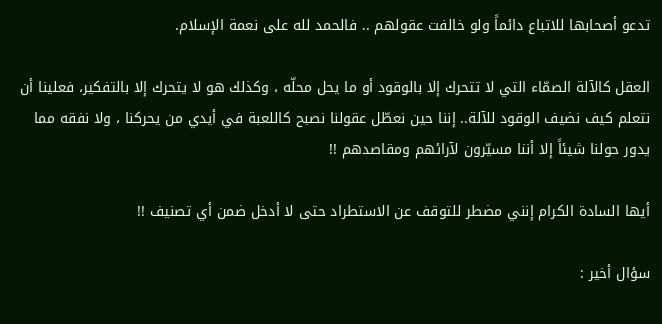تدعو أصحابها للاتباع دائماً ولو خالفت عقولهم .. فالحمد لله على نعمة الإسلام.

العقل كالآلة الصمّاء التي لا تتحرك إلا بالوقود أو ما يحل محلّه ، وكذلك هو لا يتحرك إلا بالتفكير، فعلينا أن نتعلم كيف نضيف الوقود للآلة.. إننا حين نعطّل عقولنا نصبح كاللعبة في أيدي من يحركنا ، ولا نفقه مما يدور حولنا شيئاً إلا أننا مسيّرون لآرائهم ومقاصدهم !!

أيها السادة الكرام إنني مضطر للتوقف عن الاستطراد حتى لا أدخل ضمن أي تصنيف !!

سؤال أخير :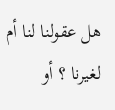هل عقولنا لنا أم لغيرنا ؟ أو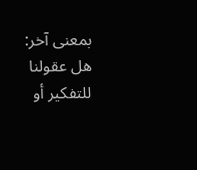بمعنى آخر: هل عقولنا للتفكير أو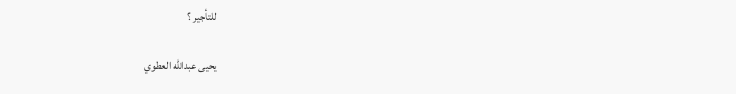للتأجير ؟

يحيى عبدالله العطوي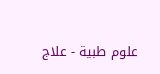علوم طبية - علاج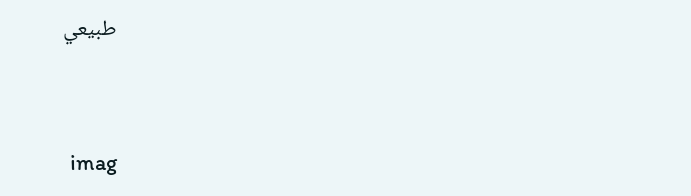طبيعي



  imag